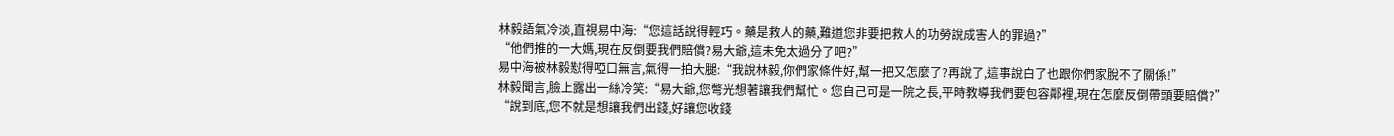林毅語氣冷淡,直視易中海:“您這話說得輕巧。藥是救人的藥,難道您非要把救人的功勞說成害人的罪過?”
“他們推的一大媽,現在反倒要我們賠償?易大爺,這未免太過分了吧?”
易中海被林毅懟得啞口無言,氣得一拍大腿:“我說林毅,你們家條件好,幫一把又怎麼了?再說了,這事說白了也跟你們家脫不了關係!”
林毅聞言,臉上露出一絲冷笑:“易大爺,您彆光想著讓我們幫忙。您自己可是一院之長,平時教導我們要包容鄰裡,現在怎麼反倒帶頭要賠償?”
“說到底,您不就是想讓我們出錢,好讓您收錢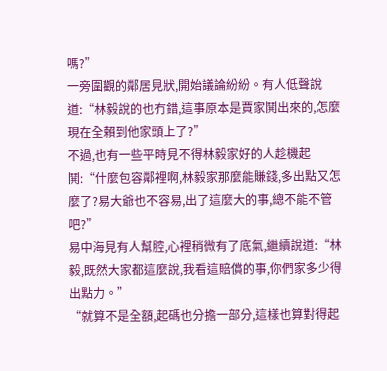嗎?”
一旁圍觀的鄰居見狀,開始議論紛紛。有人低聲說道:“林毅說的也冇錯,這事原本是賈家鬨出來的,怎麼現在全賴到他家頭上了?”
不過,也有一些平時見不得林毅家好的人趁機起鬨:“什麼包容鄰裡啊,林毅家那麼能賺錢,多出點又怎麼了?易大爺也不容易,出了這麼大的事,總不能不管吧?”
易中海見有人幫腔,心裡稍微有了底氣,繼續說道:“林毅,既然大家都這麼說,我看這賠償的事,你們家多少得出點力。”
“就算不是全額,起碼也分擔一部分,這樣也算對得起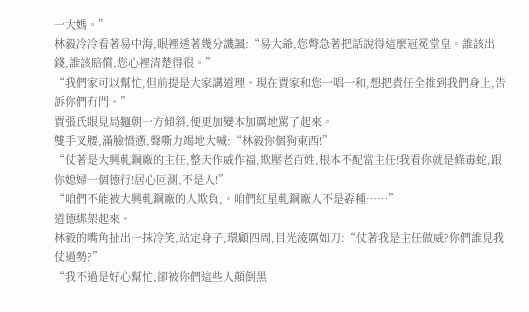一大媽。”
林毅冷冷看著易中海,眼裡透著幾分譏諷:“易大爺,您彆急著把話說得這麼冠冕堂皇。誰該出錢,誰該賠償,您心裡清楚得很。”
“我們家可以幫忙,但前提是大家講道理。現在賈家和您一唱一和,想把責任全推到我們身上,告訴你們冇門。”
賈張氏眼見局麵朝一方傾斜,便更加變本加厲地罵了起來。
雙手叉腰,滿臉憤懣,聲嘶力竭地大喊:“林毅你個狗東西!”
“仗著是大興軋鋼廠的主任,整天作威作福,欺壓老百姓,根本不配當主任!我看你就是條毒蛇,跟你媳婦一個德行!居心叵測,不是人!”
“咱們不能被大興軋鋼廠的人欺負,。咱們紅星軋鋼廠人不是孬種……”
道德綁架起來。
林毅的嘴角扯出一抹冷笑,站定身子,環顧四周,目光淩厲如刀:“仗著我是主任做威?你們誰見我仗過勢?”
“我不過是好心幫忙,卻被你們這些人顛倒黑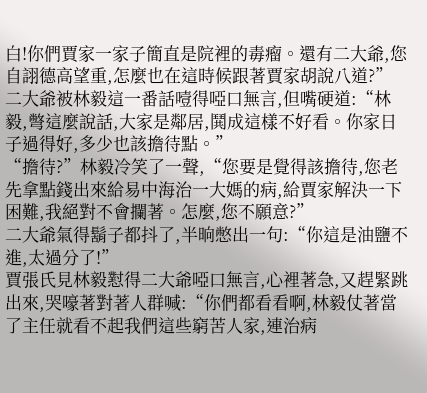白!你們賈家一家子簡直是院裡的毒瘤。還有二大爺,您自詡德高望重,怎麼也在這時候跟著賈家胡說八道?”
二大爺被林毅這一番話噎得啞口無言,但嘴硬道:“林毅,彆這麼說話,大家是鄰居,鬨成這樣不好看。你家日子過得好,多少也該擔待點。”
“擔待?”林毅冷笑了一聲,“您要是覺得該擔待,您老先拿點錢出來給易中海治一大媽的病,給賈家解決一下困難,我絕對不會攔著。怎麼,您不願意?”
二大爺氣得鬍子都抖了,半晌憋出一句:“你這是油鹽不進,太過分了!”
賈張氏見林毅懟得二大爺啞口無言,心裡著急,又趕緊跳出來,哭嚎著對著人群喊:“你們都看看啊,林毅仗著當了主任就看不起我們這些窮苦人家,連治病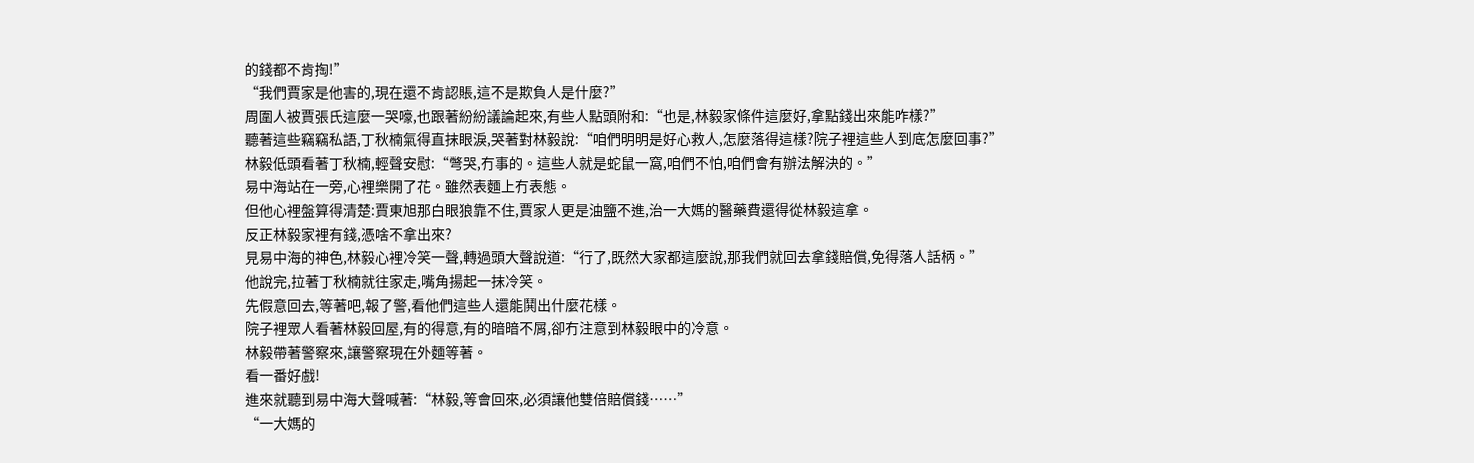的錢都不肯掏!”
“我們賈家是他害的,現在還不肯認賬,這不是欺負人是什麼?”
周圍人被賈張氏這麼一哭嚎,也跟著紛紛議論起來,有些人點頭附和:“也是,林毅家條件這麼好,拿點錢出來能咋樣?”
聽著這些竊竊私語,丁秋楠氣得直抹眼淚,哭著對林毅說:“咱們明明是好心救人,怎麼落得這樣?院子裡這些人到底怎麼回事?”
林毅低頭看著丁秋楠,輕聲安慰:“彆哭,冇事的。這些人就是蛇鼠一窩,咱們不怕,咱們會有辦法解決的。”
易中海站在一旁,心裡樂開了花。雖然表麵上冇表態。
但他心裡盤算得清楚:賈東旭那白眼狼靠不住,賈家人更是油鹽不進,治一大媽的醫藥費還得從林毅這拿。
反正林毅家裡有錢,憑啥不拿出來?
見易中海的神色,林毅心裡冷笑一聲,轉過頭大聲說道:“行了,既然大家都這麼說,那我們就回去拿錢賠償,免得落人話柄。”
他說完,拉著丁秋楠就往家走,嘴角揚起一抹冷笑。
先假意回去,等著吧,報了警,看他們這些人還能鬨出什麼花樣。
院子裡眾人看著林毅回屋,有的得意,有的暗暗不屑,卻冇注意到林毅眼中的冷意。
林毅帶著警察來,讓警察現在外麵等著。
看一番好戲!
進來就聽到易中海大聲喊著:“林毅,等會回來,必須讓他雙倍賠償錢……”
“一大媽的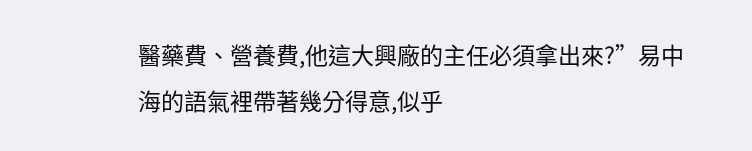醫藥費、營養費,他這大興廠的主任必須拿出來?”易中海的語氣裡帶著幾分得意,似乎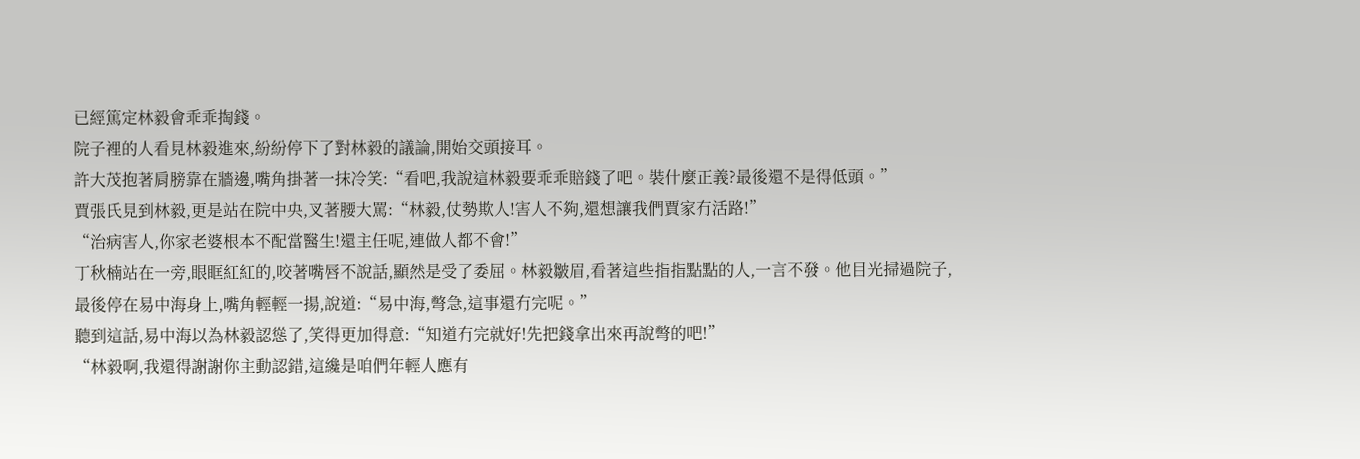已經篤定林毅會乖乖掏錢。
院子裡的人看見林毅進來,紛紛停下了對林毅的議論,開始交頭接耳。
許大茂抱著肩膀靠在牆邊,嘴角掛著一抹冷笑:“看吧,我說這林毅要乖乖賠錢了吧。裝什麼正義?最後還不是得低頭。”
賈張氏見到林毅,更是站在院中央,叉著腰大罵:“林毅,仗勢欺人!害人不夠,還想讓我們賈家冇活路!”
“治病害人,你家老婆根本不配當醫生!還主任呢,連做人都不會!”
丁秋楠站在一旁,眼眶紅紅的,咬著嘴唇不說話,顯然是受了委屈。林毅皺眉,看著這些指指點點的人,一言不發。他目光掃過院子,最後停在易中海身上,嘴角輕輕一揚,說道:“易中海,彆急,這事還冇完呢。”
聽到這話,易中海以為林毅認慫了,笑得更加得意:“知道冇完就好!先把錢拿出來再說彆的吧!”
“林毅啊,我還得謝謝你主動認錯,這纔是咱們年輕人應有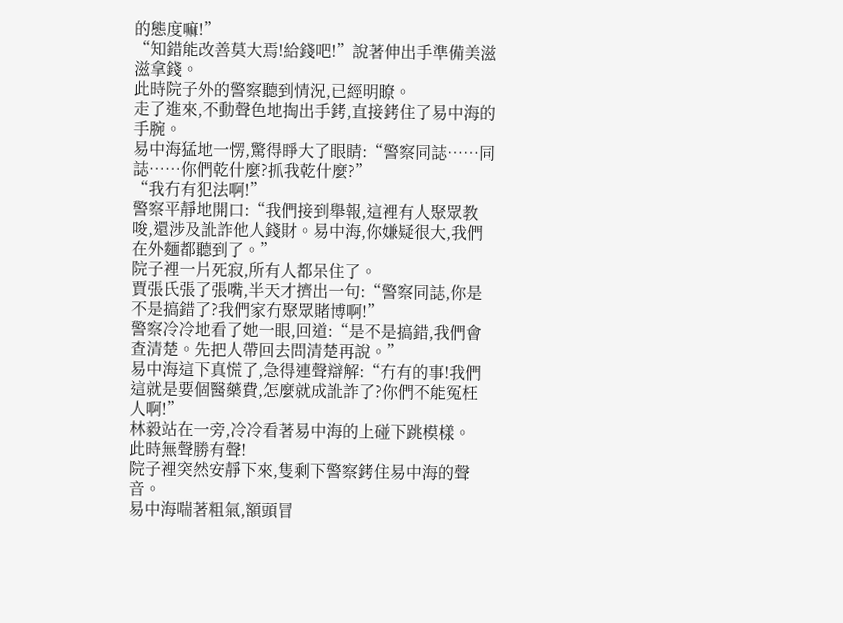的態度嘛!”
“知錯能改善莫大焉!給錢吧!”說著伸出手準備美滋滋拿錢。
此時院子外的警察聽到情況,已經明瞭。
走了進來,不動聲色地掏出手銬,直接銬住了易中海的手腕。
易中海猛地一愣,驚得睜大了眼睛:“警察同誌……同誌……你們乾什麼?抓我乾什麼?”
“我冇有犯法啊!”
警察平靜地開口:“我們接到舉報,這裡有人聚眾教唆,還涉及訛詐他人錢財。易中海,你嫌疑很大,我們在外麵都聽到了。”
院子裡一片死寂,所有人都呆住了。
賈張氏張了張嘴,半天才擠出一句:“警察同誌,你是不是搞錯了?我們家冇聚眾賭博啊!”
警察冷冷地看了她一眼,回道:“是不是搞錯,我們會查清楚。先把人帶回去問清楚再說。”
易中海這下真慌了,急得連聲辯解:“冇有的事!我們這就是要個醫藥費,怎麼就成訛詐了?你們不能冤枉人啊!”
林毅站在一旁,冷冷看著易中海的上碰下跳模樣。
此時無聲勝有聲!
院子裡突然安靜下來,隻剩下警察銬住易中海的聲音。
易中海喘著粗氣,額頭冒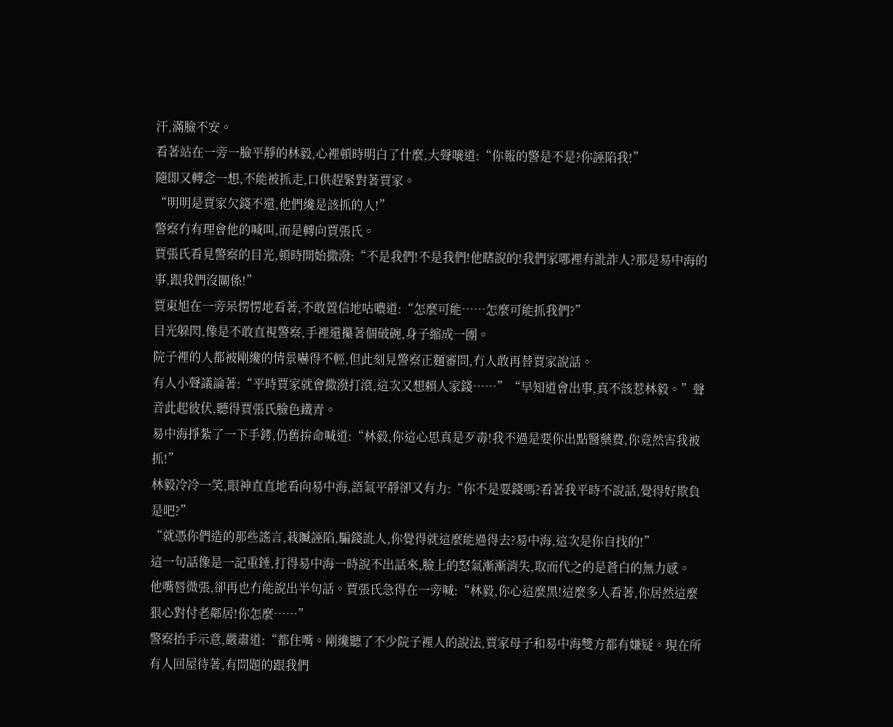汗,滿臉不安。
看著站在一旁一臉平靜的林毅,心裡頓時明白了什麼,大聲嚷道:“你報的警是不是?你誣陷我!”
隨即又轉念一想,不能被抓走,口供趕緊對著賈家。
“明明是賈家欠錢不還,他們纔是該抓的人!”
警察冇有理會他的喊叫,而是轉向賈張氏。
賈張氏看見警察的目光,頓時開始撒潑:“不是我們!不是我們!他瞎說的!我們家哪裡有訛詐人?那是易中海的事,跟我們沒關係!”
賈東旭在一旁呆愣愣地看著,不敢置信地咕噥道:“怎麼可能……怎麼可能抓我們?”
目光躲閃,像是不敢直視警察,手裡還攥著個破碗,身子縮成一團。
院子裡的人都被剛纔的情景嚇得不輕,但此刻見警察正麵審問,冇人敢再替賈家說話。
有人小聲議論著:“平時賈家就會撒潑打滾,這次又想賴人家錢……”“早知道會出事,真不該惹林毅。”聲音此起彼伏,聽得賈張氏臉色鐵青。
易中海掙紮了一下手銬,仍舊拚命喊道:“林毅,你這心思真是歹毒!我不過是要你出點醫藥費,你竟然害我被抓!”
林毅冷冷一笑,眼神直直地看向易中海,語氣平靜卻又有力:“你不是要錢嗎?看著我平時不說話,覺得好欺負是吧?”
“就憑你們造的那些謠言,栽贓誣陷,騙錢訛人,你覺得就這麼能過得去?易中海,這次是你自找的!”
這一句話像是一記重錘,打得易中海一時說不出話來,臉上的怒氣漸漸消失,取而代之的是蒼白的無力感。
他嘴唇微張,卻再也冇能說出半句話。賈張氏急得在一旁喊:“林毅,你心這麼黑!這麼多人看著,你居然這麼狠心對付老鄰居!你怎麼……”
警察抬手示意,嚴肅道:“都住嘴。剛纔聽了不少院子裡人的說法,賈家母子和易中海雙方都有嫌疑。現在所有人回屋待著,有問題的跟我們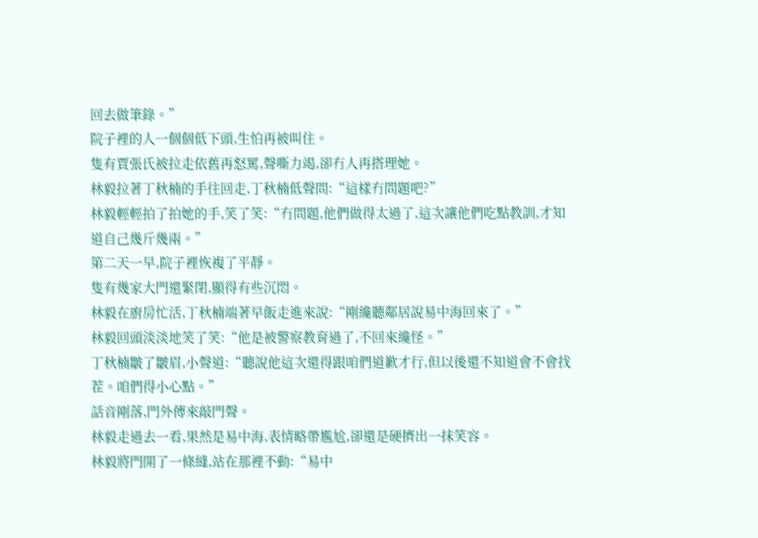回去做筆錄。”
院子裡的人一個個低下頭,生怕再被叫住。
隻有賈張氏被拉走依舊再怒罵,聲嘶力竭,卻冇人再搭理她。
林毅拉著丁秋楠的手往回走,丁秋楠低聲問:“這樣冇問題吧?”
林毅輕輕拍了拍她的手,笑了笑:“冇問題,他們做得太過了,這次讓他們吃點教訓,才知道自己幾斤幾兩。”
第二天一早,院子裡恢複了平靜。
隻有幾家大門還緊閉,顯得有些沉悶。
林毅在廚房忙活,丁秋楠端著早飯走進來說:“剛纔聽鄰居說易中海回來了。”
林毅回頭淡淡地笑了笑:“他是被警察教育過了,不回來纔怪。”
丁秋楠皺了皺眉,小聲道:“聽說他這次還得跟咱們道歉才行,但以後還不知道會不會找茬。咱們得小心點。”
話音剛落,門外傳來敲門聲。
林毅走過去一看,果然是易中海,表情略帶尷尬,卻還是硬擠出一抹笑容。
林毅將門開了一條縫,站在那裡不動:“易中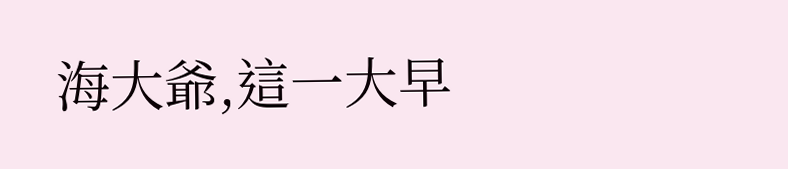海大爺,這一大早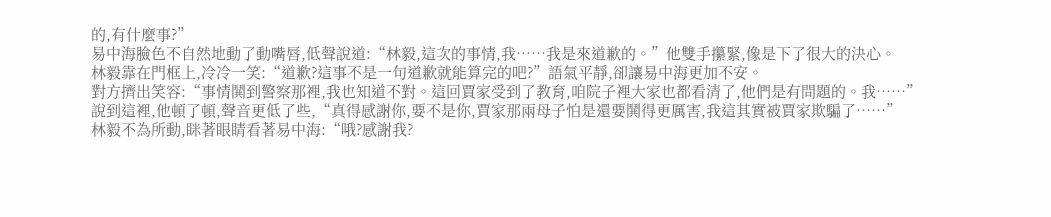的,有什麼事?”
易中海臉色不自然地動了動嘴唇,低聲說道:“林毅,這次的事情,我……我是來道歉的。”他雙手攥緊,像是下了很大的決心。
林毅靠在門框上,冷冷一笑:“道歉?這事不是一句道歉就能算完的吧?”語氣平靜,卻讓易中海更加不安。
對方擠出笑容:“事情鬨到警察那裡,我也知道不對。這回賈家受到了教育,咱院子裡大家也都看清了,他們是有問題的。我……”
說到這裡,他頓了頓,聲音更低了些,“真得感謝你,要不是你,賈家那兩母子怕是還要鬨得更厲害,我這其實被賈家欺騙了……”
林毅不為所動,眯著眼睛看著易中海:“哦?感謝我?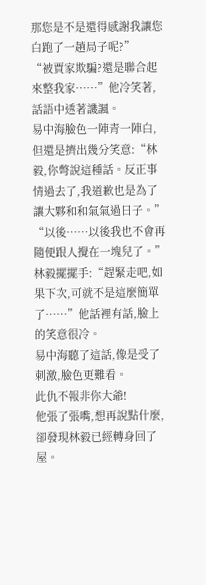那您是不是還得感謝我讓您白跑了一趟局子呢?”
“被賈家欺騙?還是聯合起來整我家……”他冷笑著,話語中透著譏諷。
易中海臉色一陣青一陣白,但還是擠出幾分笑意:“林毅,你彆說這種話。反正事情過去了,我道歉也是為了讓大夥和和氣氣過日子。”
“以後……以後我也不會再隨便跟人攪在一塊兒了。”
林毅擺擺手:“趕緊走吧,如果下次,可就不是這麼簡單了……”他話裡有話,臉上的笑意很冷。
易中海聽了這話,像是受了刺激,臉色更難看。
此仇不報非你大爺!
他張了張嘴,想再說點什麼,卻發現林毅已經轉身回了屋。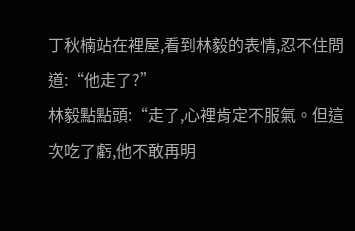丁秋楠站在裡屋,看到林毅的表情,忍不住問道:“他走了?”
林毅點點頭:“走了,心裡肯定不服氣。但這次吃了虧,他不敢再明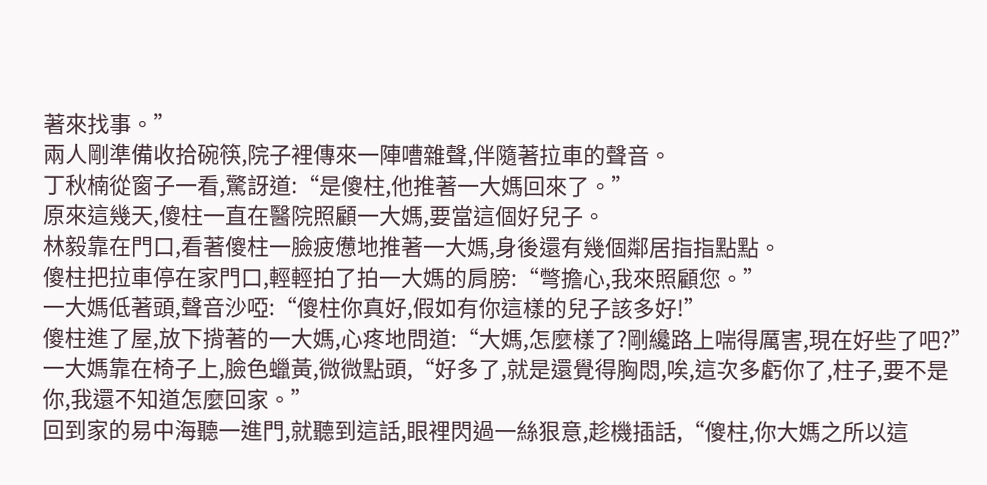著來找事。”
兩人剛準備收拾碗筷,院子裡傳來一陣嘈雜聲,伴隨著拉車的聲音。
丁秋楠從窗子一看,驚訝道:“是傻柱,他推著一大媽回來了。”
原來這幾天,傻柱一直在醫院照顧一大媽,要當這個好兒子。
林毅靠在門口,看著傻柱一臉疲憊地推著一大媽,身後還有幾個鄰居指指點點。
傻柱把拉車停在家門口,輕輕拍了拍一大媽的肩膀:“彆擔心,我來照顧您。”
一大媽低著頭,聲音沙啞:“傻柱你真好,假如有你這樣的兒子該多好!”
傻柱進了屋,放下揹著的一大媽,心疼地問道:“大媽,怎麼樣了?剛纔路上喘得厲害,現在好些了吧?”
一大媽靠在椅子上,臉色蠟黃,微微點頭,“好多了,就是還覺得胸悶,唉,這次多虧你了,柱子,要不是你,我還不知道怎麼回家。”
回到家的易中海聽一進門,就聽到這話,眼裡閃過一絲狠意,趁機插話,“傻柱,你大媽之所以這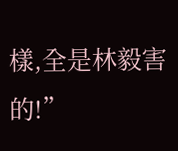樣,全是林毅害的!”